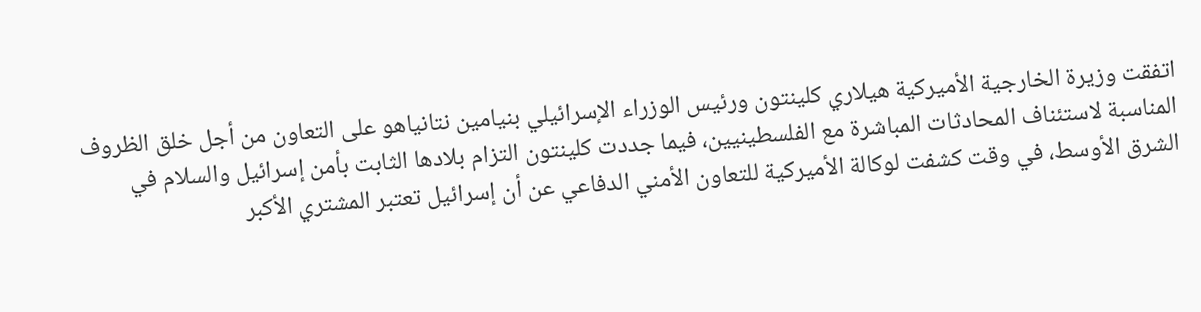اتفقت وزيرة الخارجية الأميركية هيلاري كلينتون ورئيس الوزراء الإسرائيلي بنيامين نتانياهو على التعاون من أجل خلق الظروف المناسبة لاستئناف المحادثات المباشرة مع الفلسطينيين، فيما جددت كلينتون التزام بلادها الثابت بأمن إسرائيل والسلام في الشرق الأوسط، في وقت كشفت لوكالة الأميركية للتعاون الأمني الدفاعي عن أن إسرائيل تعتبر المشتري الأكبر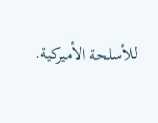للأسلحة الأميركية.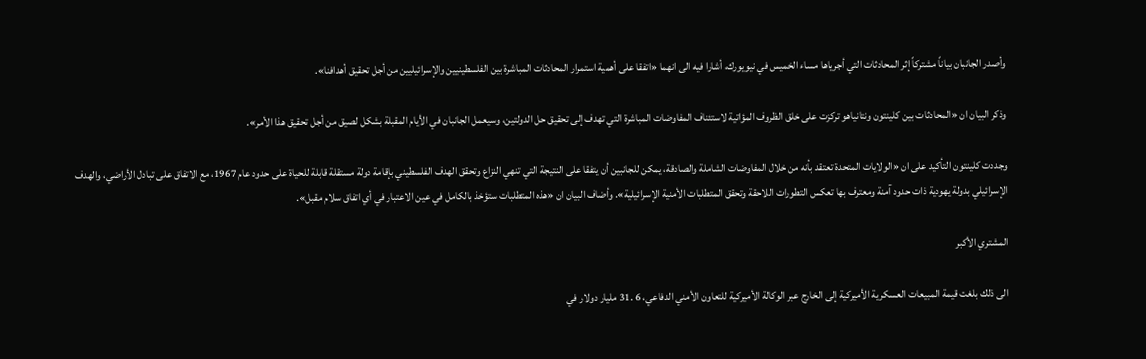وأصدر الجانبان بياناً مشتركاً إثر المحادثات التي أجرياها مساء الخميس في نيويورك، أشارا فيه الى انهما «اتفقا على أهمية استمرار المحادثات المباشرة بين الفلسطينيين والإسرائيليين من أجل تحقيق أهدافنا».

وذكر البيان ان «المحادثات بين كلينتون ونتانياهو تركزت على خلق الظروف المؤاتية لاستئناف المفاوضات المباشرة التي تهدف إلى تحقيق حل الدولتين، وسيعمل الجانبان في الأيام المقبلة بشكل لصيق من أجل تحقيق هذا الأمر».

وجددت كلينتون التأكيد على ان «الولايات المتحدة تعتقد بأنه من خلال المفاوضات الشاملة والصادقة، يمكن للجانبين أن يتفقا على النتيجة التي تنهي النزاع وتحقق الهدف الفلسطيني بإقامة دولة مستقلة قابلة للحياة على حدود عام 1967، مع الاتفاق على تبادل الأراضي، والهدف الإسرائيلي بدولة يهودية ذات حدود آمنة ومعترف بها تعكس التطورات اللاحقة وتحقق المتطلبات الأمنية الإسرائيلية». وأضاف البيان ان «هذه المتطلبات ستؤخذ بالكامل في عين الاعتبار في أي اتفاق سلام مقبل».

المشتري الأكبر

الى ذلك بلغت قيمة المبيعات العسكرية الأميركية إلى الخارج عبر الوكالة الأميركية للتعاون الأمني الدفاعي، 6 .31 مليار دولار في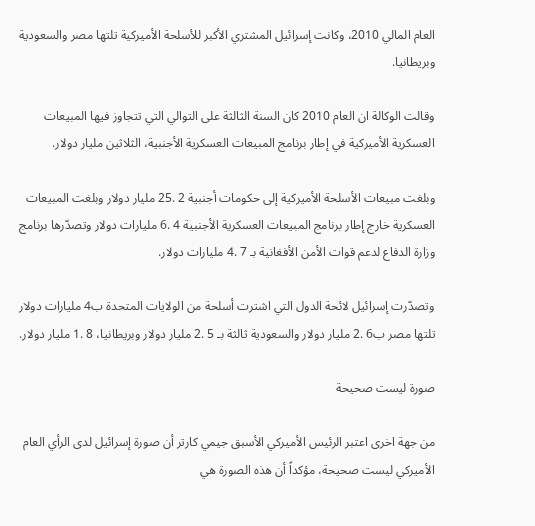العام المالي 2010، وكانت إسرائيل المشتري الأكبر للأسلحة الأميركية تلتها مصر والسعودية وبريطانيا.

وقالت الوكالة ان العام 2010 كان السنة الثالثة على التوالي التي تتجاوز فيها المبيعات العسكرية الأميركية في إطار برنامج المبيعات العسكرية الأجنبية، الثلاثين مليار دولار.

وبلغت مبيعات الأسلحة الأميركية إلى حكومات أجنبية 2 .25 مليار دولار وبلغت المبيعات العسكرية خارج إطار برنامج المبيعات العسكرية الأجنبية 4 .6 مليارات دولار وتصدّرها برنامج وزارة الدفاع لدعم قوات الأمن الأفغانية بـ 7 .4 مليارات دولار.

وتصدّرت إسرائيل لائحة الدول التي اشترت أسلحة من الولايات المتحدة ب4 مليارات دولار تلتها مصر ب6 .2 مليار دولار والسعودية ثالثة بـ 5 .2 مليار دولار وبريطانيا، 8 .1 مليار دولار.

صورة ليست صحيحة

من جهة اخرى اعتبر الرئيس الأميركي الأسبق جيمي كارتر أن صورة إسرائيل لدى الرأي العام الأميركي ليست صحيحة، مؤكداً أن هذه الصورة هي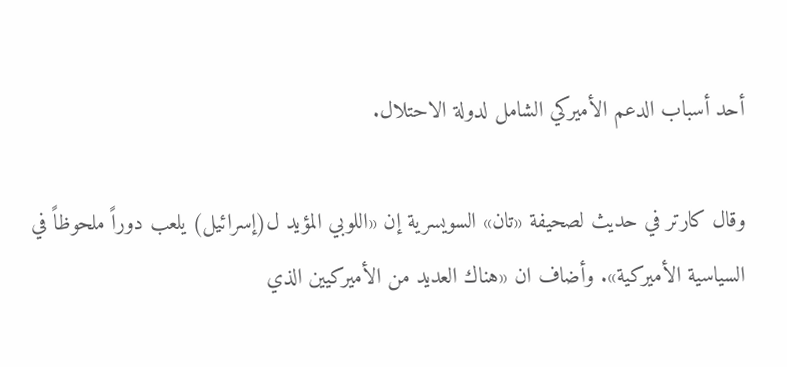أحد أسباب الدعم الأميركي الشامل لدولة الاحتلال.

وقال كارتر في حديث لصحيفة «تان» السويسرية إن «اللوبي المؤيد ل(إسرائيل) يلعب دوراً ملحوظاً في السياسية الأميركية». وأضاف ان «هناك العديد من الأميركيين الذي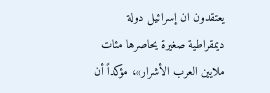يعتقدون ان إسرائيل دولة ديمقراطية صغيرة يحاصرها مئات ملايين العرب الأشرار»، مؤكداً أن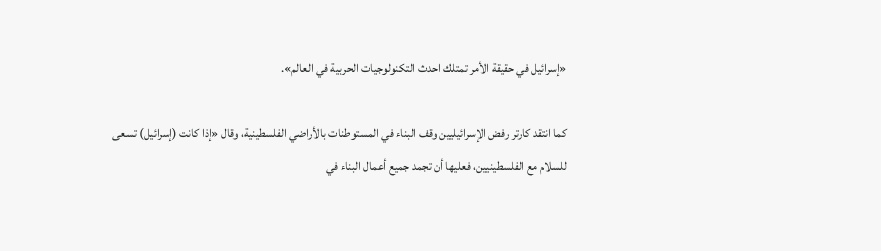«إسرائيل في حقيقة الأمر تمتلك احدث التكنولوجيات الحربية في العالم».

كما انتقد كارتر رفض الإسرائيليين وقف البناء في المستوطنات بالأراضي الفلسطينية، وقال «إذا كانت (إسرائيل) تسعى للسلام مع الفلسطينيين، فعليها أن تجمد جميع أعمال البناء في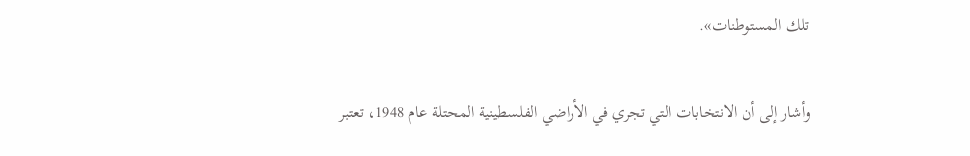تلك المستوطنات».

وأشار إلى أن الانتخابات التي تجري في الأراضي الفلسطينية المحتلة عام 1948، تعتبر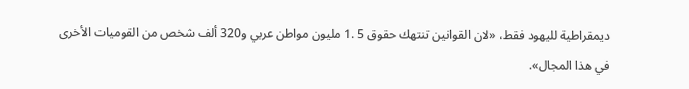ديمقراطية لليهود فقط، «لان القوانين تنتهك حقوق 5 .1 مليون مواطن عربي و320 ألف شخص من القوميات الأخرى في هذا المجال».